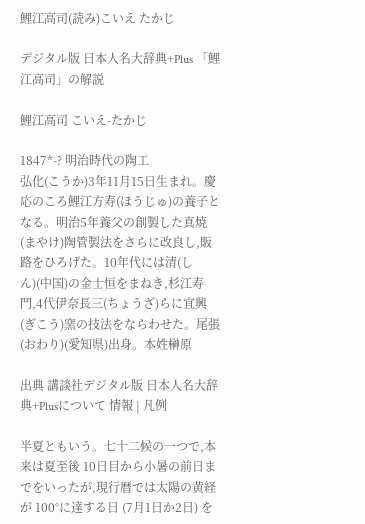鯉江高司(読み)こいえ たかじ

デジタル版 日本人名大辞典+Plus 「鯉江高司」の解説

鯉江高司 こいえ-たかじ

1847*-? 明治時代の陶工
弘化(こうか)3年11月15日生まれ。慶応のころ鯉江方寿(ほうじゅ)の養子となる。明治5年養父の創製した真焼(まやけ)陶管製法をさらに改良し,販路をひろげた。10年代には清(しん)(中国)の金士恒をまねき,杉江寿門,4代伊奈長三(ちょうざ)らに宜興(ぎこう)窯の技法をならわせた。尾張(おわり)(愛知県)出身。本姓榊原

出典 講談社デジタル版 日本人名大辞典+Plusについて 情報 | 凡例

半夏ともいう。七十二候の一つで,本来は夏至後 10日目から小暑の前日までをいったが,現行暦では太陽の黄経が 100°に達する日 (7月1日か2日) を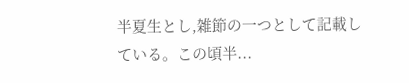半夏生とし,雑節の一つとして記載している。この頃半...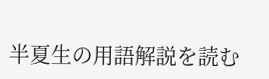半夏生の用語解説を読む